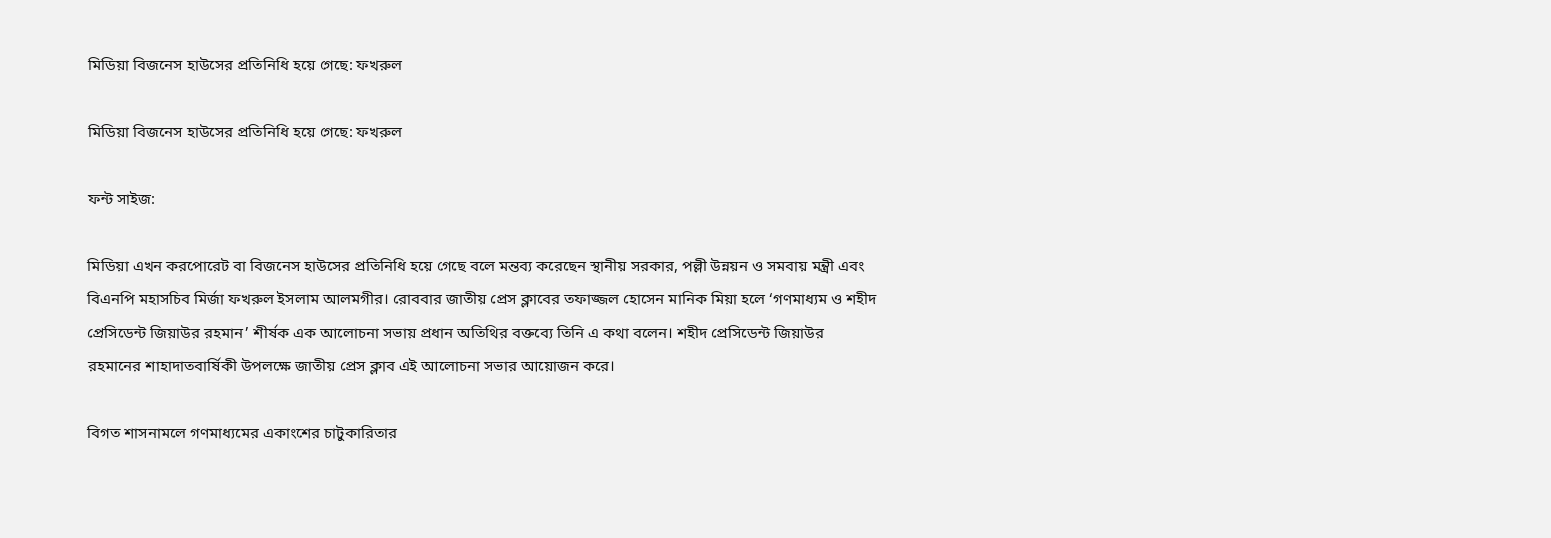মিডিয়া বিজনেস হাউসের প্রতিনিধি হয়ে গেছে: ফখরুল

মিডিয়া বিজনেস হাউসের প্রতিনিধি হয়ে গেছে: ফখরুল

ফন্ট সাইজ:

মিডিয়া এখন করপোরেট বা বিজনেস হাউসের প্রতিনিধি হয়ে গেছে বলে মন্তব্য করেছেন স্থানীয় সরকার, পল্লী উন্নয়ন ও সমবায় মন্ত্রী এবং বিএনপি মহাসচিব মির্জা ফখরুল ইসলাম আলমগীর। রোববার জাতীয় প্রেস ক্লাবের তফাজ্জল হোসেন মানিক মিয়া হলে ‘গণমাধ্যম ও শহীদ প্রেসিডেন্ট জিয়াউর রহমান’ শীর্ষক এক আলোচনা সভায় প্রধান অতিথির বক্তব্যে তিনি এ কথা বলেন। শহীদ প্রেসিডেন্ট জিয়াউর রহমানের শাহাদাতবার্ষিকী উপলক্ষে জাতীয় প্রেস ক্লাব এই আলোচনা সভার আয়োজন করে।

বিগত শাসনামলে গণমাধ্যমের একাংশের চাটুকারিতার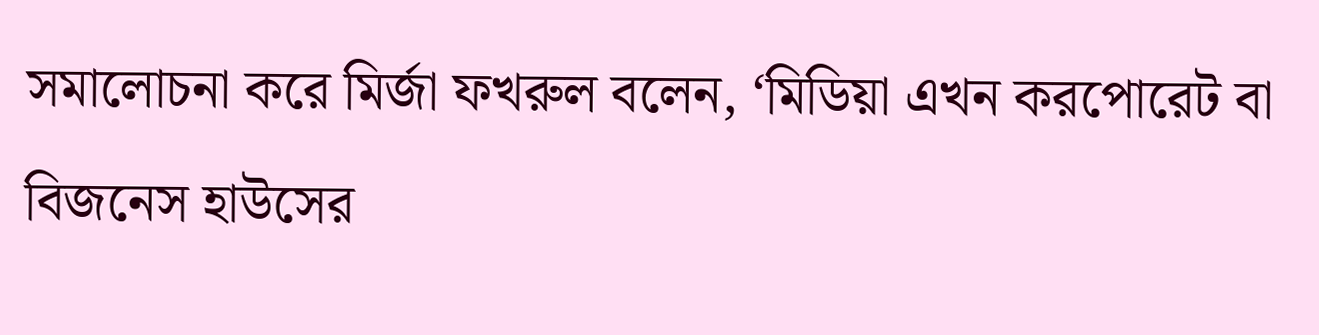সমালোচনা করে মির্জা ফখরুল বলেন, ‘মিডিয়া এখন করপোরেট বা বিজনেস হাউসের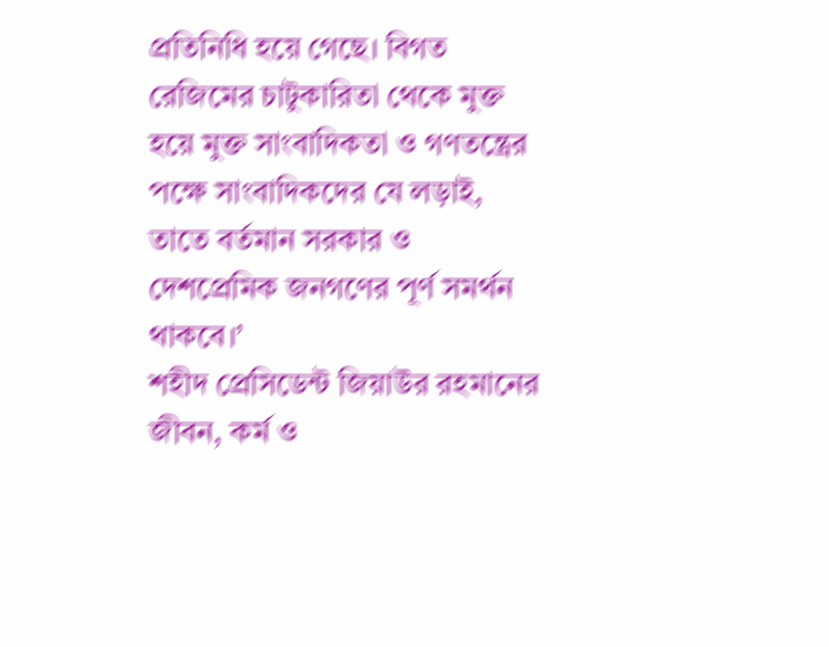প্রতিনিধি হয়ে গেছে। বিগত রেজিমের চাটুকারিতা থেকে মুক্ত হয়ে মুক্ত সাংবাদিকতা ও গণতন্ত্রের পক্ষে সাংবাদিকদের যে লড়াই, তাতে বর্তমান সরকার ও দেশপ্রেমিক জনগণের পূর্ণ সমর্থন থাকবে।’
শহীদ প্রেসিডেন্ট জিয়াউর রহমানের জীবন, কর্ম ও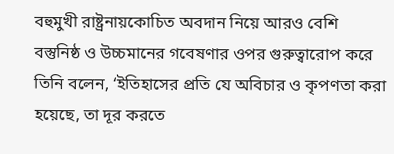বহুমুখী রাষ্ট্রনায়কোচিত অবদান নিয়ে আরও বেশি বস্তুনিষ্ঠ ও উচ্চমানের গবেষণার ওপর গুরুত্বারোপ করে তিনি বলেন, ‘ইতিহাসের প্রতি যে অবিচার ও কৃপণতা করা হয়েছে, তা দূর করতে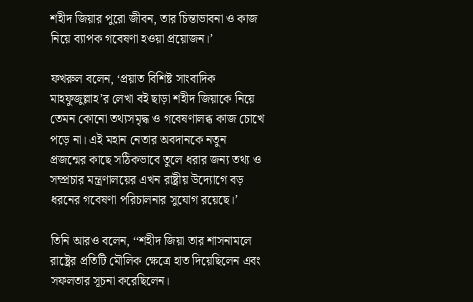শহীদ জিয়ার পুরো জীবন, তার চিন্তাভাবনা ও কাজ নিয়ে ব্যাপক গবেষণা হওয়া প্রয়োজন।’

ফখরুল বলেন, ‘প্রয়াত বিশিষ্ট সাংবাদিক মাহফুজুল্লাহ’র লেখা বই ছাড়া শহীদ জিয়াকে নিয়ে তেমন কোনো তথ্যসমৃদ্ধ ও গবেষণালব্ধ কাজ চোখে পড়ে না। এই মহান নেতার অবদানকে নতুন প্রজন্মের কাছে সঠিকভাবে তুলে ধরার জন্য তথ্য ও সম্প্রচার মন্ত্রণালয়ের এখন রাষ্ট্রীয় উদ্যোগে বড় ধরনের গবেষণা পরিচালনার সুযোগ রয়েছে।’

তিনি আরও বলেন, ‘‘শহীদ জিয়া তার শাসনামলে রাষ্ট্রের প্রতিটি মৌলিক ক্ষেত্রে হাত দিয়েছিলেন এবং সফলতার সূচনা করেছিলেন।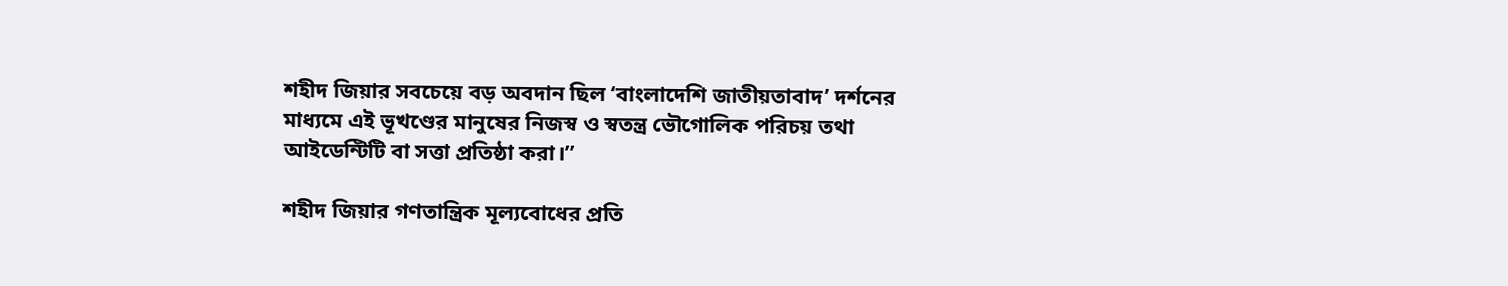শহীদ জিয়ার সবচেয়ে বড় অবদান ছিল ‘বাংলাদেশি জাতীয়তাবাদ’ দর্শনের মাধ্যমে এই ভূখণ্ডের মানুষের নিজস্ব ও স্বতন্ত্র ভৌগোলিক পরিচয় তথা আইডেন্টিটি বা সত্তা প্রতিষ্ঠা করা।’’

শহীদ জিয়ার গণতান্ত্রিক মূল্যবোধের প্রতি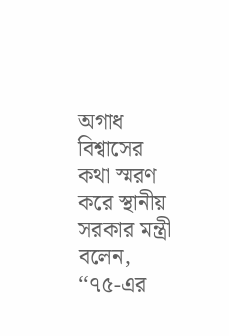অগাধ বিশ্বাসের কথা স্মরণ করে স্থানীয় সরকার মন্ত্রী বলেন, ‘‘৭৫-এর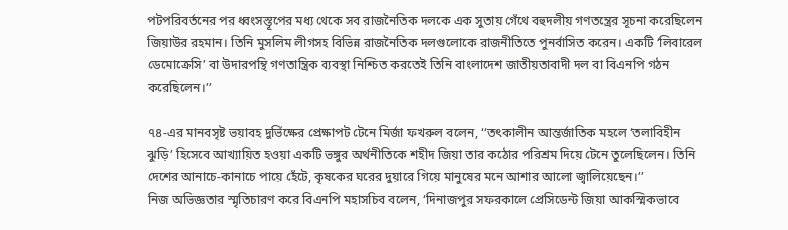পটপরিবর্তনের পর ধ্বংসস্তূপের মধ্য থেকে সব রাজনৈতিক দলকে এক সুতায় গেঁথে বহুদলীয় গণতন্ত্রের সূচনা করেছিলেন জিয়াউর রহমান। তিনি মুসলিম লীগসহ বিভিন্ন রাজনৈতিক দলগুলোকে রাজনীতিতে পুনর্বাসিত করেন। একটি ‘লিবারেল ডেমোক্রেসি’ বা উদারপন্থি গণতান্ত্রিক ব্যবস্থা নিশ্চিত করতেই তিনি বাংলাদেশ জাতীয়তাবাদী দল বা বিএনপি গঠন করেছিলেন।’’

৭৪-এর মানবসৃষ্ট ভয়াবহ দুর্ভিক্ষের প্রেক্ষাপট টেনে মির্জা ফখরুল বলেন, ‘‘তৎকালীন আন্তর্জাতিক মহলে ‘তলাবিহীন ঝুড়ি’ হিসেবে আখ্যায়িত হওয়া একটি ভঙ্গুর অর্থনীতিকে শহীদ জিয়া তার কঠোর পরিশ্রম দিয়ে টেনে তুলেছিলেন। তিনি দেশের আনাচে-কানাচে পায়ে হেঁটে, কৃষকের ঘরের দুয়ারে গিয়ে মানুষের মনে আশার আলো জ্বালিয়েছেন।’’
নিজ অভিজ্ঞতার স্মৃতিচারণ করে বিএনপি মহাসচিব বলেন, ‘দিনাজপুর সফরকালে প্রেসিডেন্ট জিয়া আকস্মিকভাবে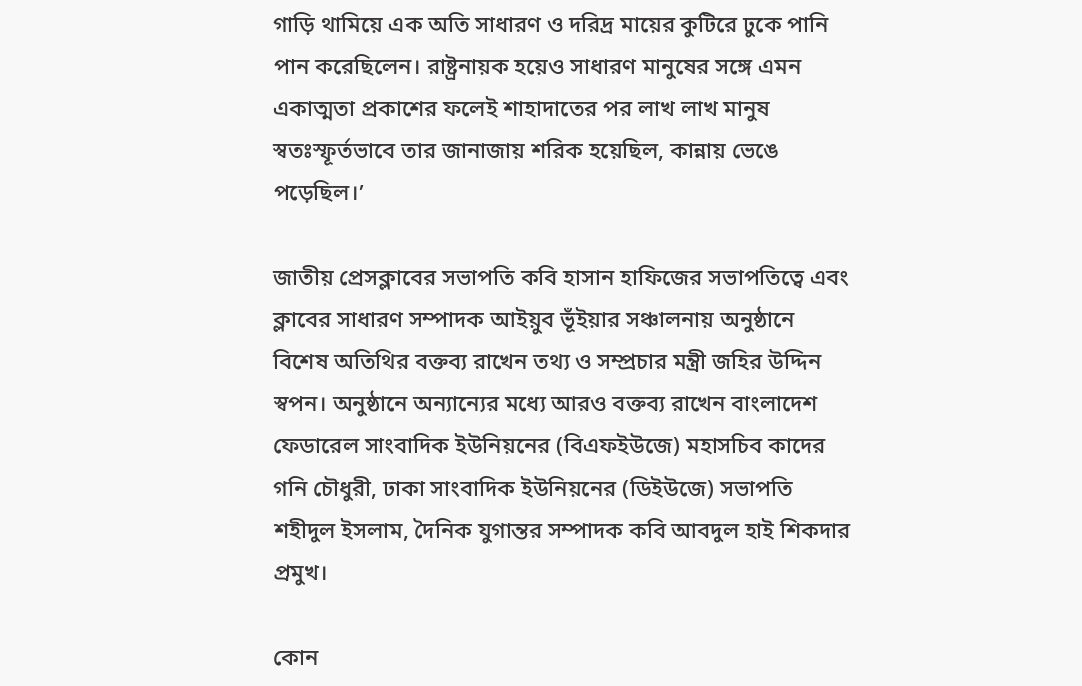গাড়ি থামিয়ে এক অতি সাধারণ ও দরিদ্র মায়ের কুটিরে ঢুকে পানি পান করেছিলেন। রাষ্ট্রনায়ক হয়েও সাধারণ মানুষের সঙ্গে এমন একাত্মতা প্রকাশের ফলেই শাহাদাতের পর লাখ লাখ মানুষ স্বতঃস্ফূর্তভাবে তার জানাজায় শরিক হয়েছিল, কান্নায় ভেঙে পড়েছিল।’

জাতীয় প্রেসক্লাবের সভাপতি কবি হাসান হাফিজের সভাপতিত্বে এবং ক্লাবের সাধারণ সম্পাদক আইয়ুব ভূঁইয়ার সঞ্চালনায় অনুষ্ঠানে বিশেষ অতিথির বক্তব্য রাখেন তথ্য ও সম্প্রচার মন্ত্রী জহির উদ্দিন স্বপন। অনুষ্ঠানে অন্যান্যের মধ্যে আরও বক্তব্য রাখেন বাংলাদেশ ফেডারেল সাংবাদিক ইউনিয়নের (বিএফইউজে) মহাসচিব কাদের গনি চৌধুরী, ঢাকা সাংবাদিক ইউনিয়নের (ডিইউজে) সভাপতি শহীদুল ইসলাম, দৈনিক যুগান্তর সম্পাদক কবি আবদুল হাই শিকদার প্রমুখ।

কোন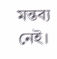মন্তব্য নেই।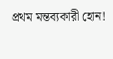প্রথম মন্তব্যকারী হোন!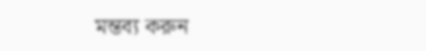মন্তব্য করুন